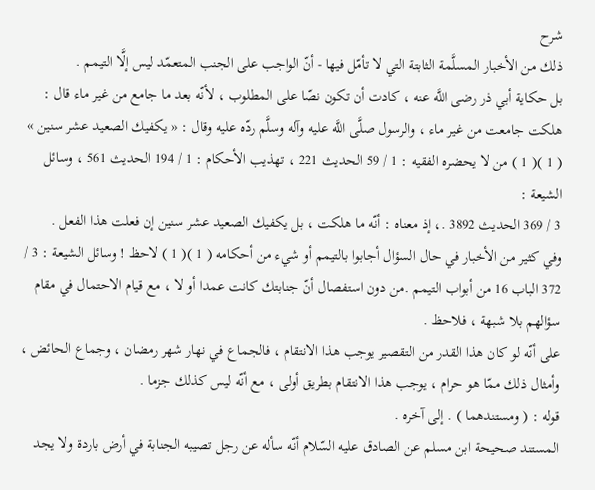شرح
ذلك من الأخبار المسلَّمة الثابتة التي لا تأمّل فيها - أنّ الواجب على الجنب المتعمّد ليس إلَّا التيمم .
بل حكاية أبي ذر رضى اللَّه عنه ، كادت أن تكون نصّا على المطلوب ، لأنّه بعد ما جامع من غير ماء قال : هلكت جامعت من غير ماء ، والرسول صلَّى اللَّه عليه وآله وسلَّم ردّه عليه وقال : « يكفيك الصعيد عشر سنين » ( 1 )( 1 ) من لا يحضره الفقيه : 1 / 59 الحديث 221 ، تهذيب الأحكام : 1 / 194 الحديث 561 ، وسائل الشيعة :
3 / 369 الحديث 3892 .، إذ معناه : أنّه ما هلكت ، بل يكفيك الصعيد عشر سنين إن فعلت هذا الفعل .
وفي كثير من الأخبار في حال السؤال أجابوا بالتيمم أو شيء من أحكامه ( 1 )( 1 ) لاحظ ! وسائل الشيعة : 3 / 372 الباب 16 من أبواب التيمم .من دون استفصال أنّ جنابتك كانت عمدا أو لا ، مع قيام الاحتمال في مقام سؤالهم بلا شبهة ، فلاحظ .
على أنّه لو كان هذا القدر من التقصير يوجب هذا الانتقام ، فالجماع في نهار شهر رمضان ، وجماع الحائض ، وأمثال ذلك ممّا هو حرام ، يوجب هذا الانتقام بطريق أولى ، مع أنّه ليس كذلك جزما .
قوله : ( ومستندهما ) . إلى آخره .
المستند صحيحة ابن مسلم عن الصادق عليه السّلام أنّه سأله عن رجل تصيبه الجنابة في أرض باردة ولا يجد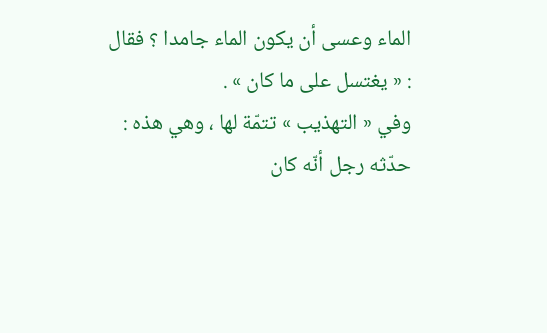الماء وعسى أن يكون الماء جامدا ؟ فقال : « يغتسل على ما كان » .
وفي « التهذيب » تتمّة لها ، وهي هذه : حدّثه رجل أنّه كان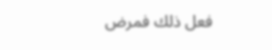فعل ذلك فمرض